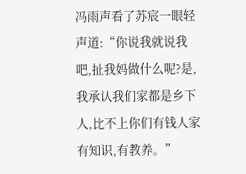冯雨声看了苏宸一眼轻声道:“你说我就说我吧,扯我妈做什么呢?是,我承认我们家都是乡下人,比不上你们有钱人家有知识,有教养。”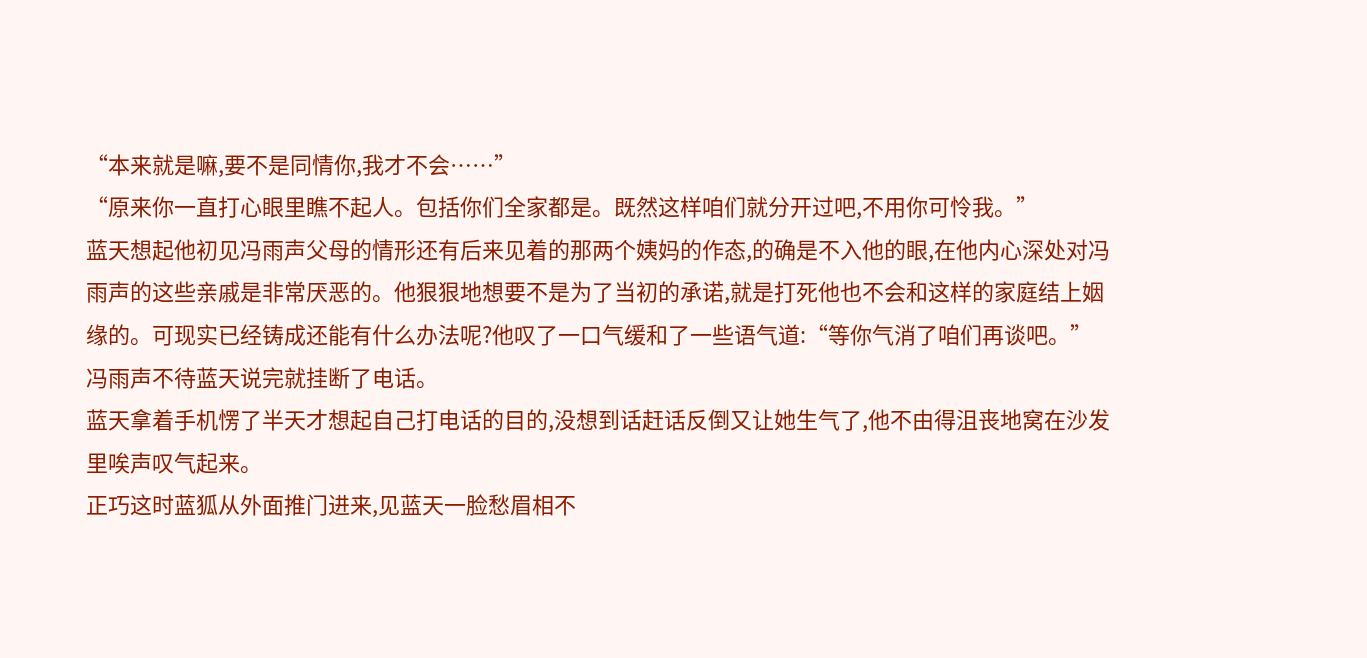“本来就是嘛,要不是同情你,我才不会……”
“原来你一直打心眼里瞧不起人。包括你们全家都是。既然这样咱们就分开过吧,不用你可怜我。”
蓝天想起他初见冯雨声父母的情形还有后来见着的那两个姨妈的作态,的确是不入他的眼,在他内心深处对冯雨声的这些亲戚是非常厌恶的。他狠狠地想要不是为了当初的承诺,就是打死他也不会和这样的家庭结上姻缘的。可现实已经铸成还能有什么办法呢?他叹了一口气缓和了一些语气道:“等你气消了咱们再谈吧。”
冯雨声不待蓝天说完就挂断了电话。
蓝天拿着手机愣了半天才想起自己打电话的目的,没想到话赶话反倒又让她生气了,他不由得沮丧地窝在沙发里唉声叹气起来。
正巧这时蓝狐从外面推门进来,见蓝天一脸愁眉相不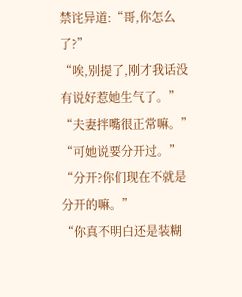禁诧异道:“哥,你怎么了?”
“唉,别提了,刚才我话没有说好惹她生气了。”
“夫妻拌嘴很正常嘛。”
“可她说要分开过。”
“分开?你们现在不就是分开的嘛。”
“你真不明白还是装糊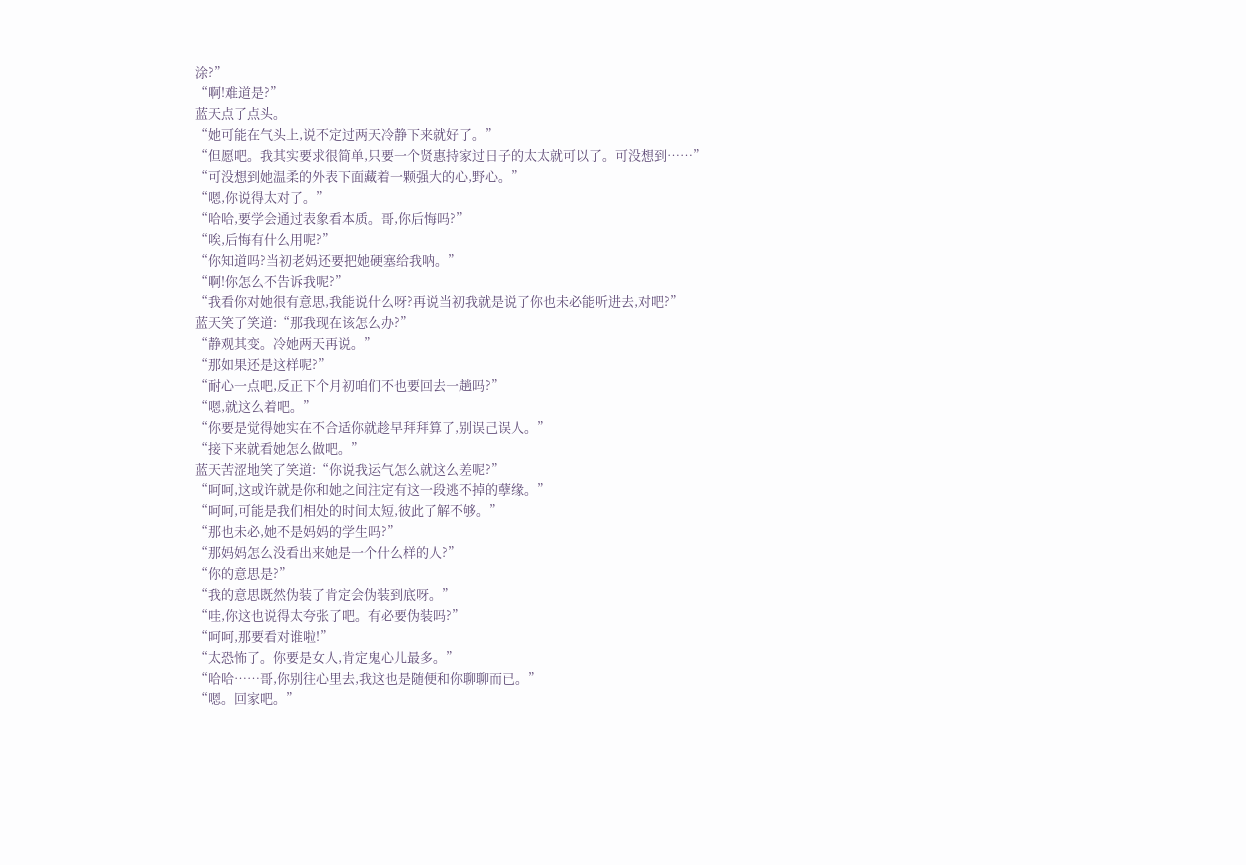涂?”
“啊!难道是?”
蓝天点了点头。
“她可能在气头上,说不定过两天冷静下来就好了。”
“但愿吧。我其实要求很简单,只要一个贤惠持家过日子的太太就可以了。可没想到……”
“可没想到她温柔的外表下面藏着一颗强大的心,野心。”
“嗯,你说得太对了。”
“哈哈,要学会通过表象看本质。哥,你后悔吗?”
“唉,后悔有什么用呢?”
“你知道吗?当初老妈还要把她硬塞给我呐。”
“啊!你怎么不告诉我呢?”
“我看你对她很有意思,我能说什么呀?再说当初我就是说了你也未必能听进去,对吧?”
蓝天笑了笑道:“那我现在该怎么办?”
“静观其变。冷她两天再说。”
“那如果还是这样呢?”
“耐心一点吧,反正下个月初咱们不也要回去一趟吗?”
“嗯,就这么着吧。”
“你要是觉得她实在不合适你就趁早拜拜算了,别误己误人。”
“接下来就看她怎么做吧。”
蓝天苦涩地笑了笑道:“你说我运气怎么就这么差呢?”
“呵呵,这或许就是你和她之间注定有这一段逃不掉的孽缘。”
“呵呵,可能是我们相处的时间太短,彼此了解不够。”
“那也未必,她不是妈妈的学生吗?”
“那妈妈怎么没看出来她是一个什么样的人?”
“你的意思是?”
“我的意思既然伪装了肯定会伪装到底呀。”
“哇,你这也说得太夸张了吧。有必要伪装吗?”
“呵呵,那要看对谁啦!”
“太恐怖了。你要是女人,肯定鬼心儿最多。”
“哈哈……哥,你别往心里去,我这也是随便和你聊聊而已。”
“嗯。回家吧。”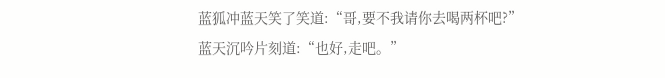蓝狐冲蓝天笑了笑道:“哥,要不我请你去喝两杯吧?”
蓝天沉吟片刻道:“也好,走吧。”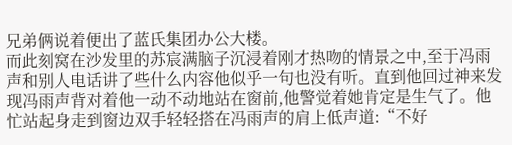兄弟俩说着便出了蓝氏集团办公大楼。
而此刻窝在沙发里的苏宸满脑子沉浸着刚才热吻的情景之中,至于冯雨声和别人电话讲了些什么内容他似乎一句也没有听。直到他回过神来发现冯雨声背对着他一动不动地站在窗前,他警觉着她肯定是生气了。他忙站起身走到窗边双手轻轻搭在冯雨声的肩上低声道:“不好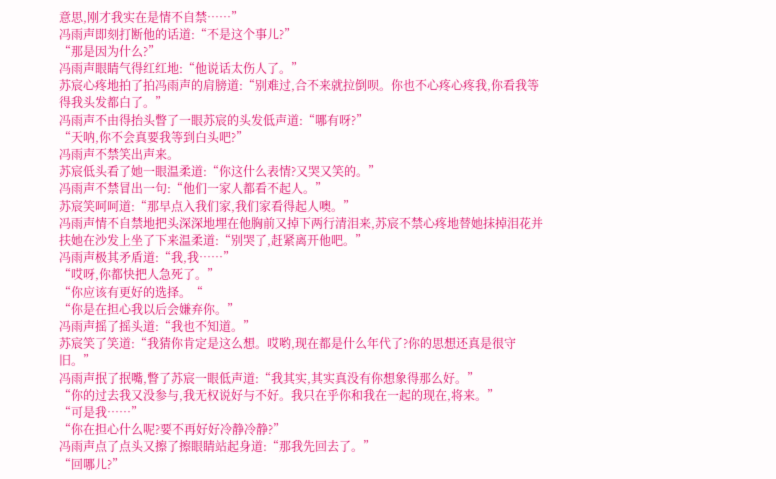意思,刚才我实在是情不自禁……”
冯雨声即刻打断他的话道:“不是这个事儿?”
“那是因为什么?”
冯雨声眼睛气得红红地:“他说话太伤人了。”
苏宸心疼地拍了拍冯雨声的肩膀道:“别难过,合不来就拉倒呗。你也不心疼心疼我,你看我等得我头发都白了。”
冯雨声不由得抬头瞥了一眼苏宸的头发低声道:“哪有呀?”
“天呐,你不会真要我等到白头吧?”
冯雨声不禁笑出声来。
苏宸低头看了她一眼温柔道:“你这什么表情?又哭又笑的。”
冯雨声不禁冒出一句:“他们一家人都看不起人。”
苏宸笑呵呵道:“那早点入我们家,我们家看得起人噢。”
冯雨声情不自禁地把头深深地埋在他胸前又掉下两行清泪来,苏宸不禁心疼地替她抹掉泪花并扶她在沙发上坐了下来温柔道:“别哭了,赶紧离开他吧。”
冯雨声极其矛盾道:“我,我……”
“哎呀,你都快把人急死了。”
“你应该有更好的选择。“
“你是在担心我以后会嫌弃你。”
冯雨声摇了摇头道:“我也不知道。”
苏宸笑了笑道:“我猜你肯定是这么想。哎哟,现在都是什么年代了?你的思想还真是很守旧。”
冯雨声抿了抿嘴,瞥了苏宸一眼低声道:“我其实,其实真没有你想象得那么好。”
“你的过去我又没参与,我无权说好与不好。我只在乎你和我在一起的现在,将来。”
“可是我……”
“你在担心什么呢?要不再好好冷静冷静?”
冯雨声点了点头又擦了擦眼睛站起身道:“那我先回去了。”
“回哪儿?”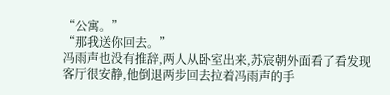“公寓。”
“那我送你回去。”
冯雨声也没有推辞,两人从卧室出来,苏宸朝外面看了看发现客厅很安静,他倒退两步回去拉着冯雨声的手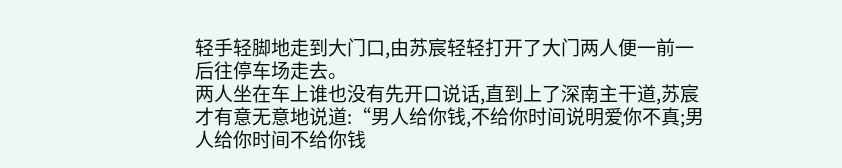轻手轻脚地走到大门口,由苏宸轻轻打开了大门两人便一前一后往停车场走去。
两人坐在车上谁也没有先开口说话,直到上了深南主干道,苏宸才有意无意地说道:“男人给你钱,不给你时间说明爱你不真;男人给你时间不给你钱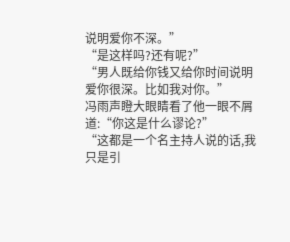说明爱你不深。”
“是这样吗?还有呢?”
“男人既给你钱又给你时间说明爱你很深。比如我对你。”
冯雨声瞪大眼睛看了他一眼不屑道:“你这是什么谬论?”
“这都是一个名主持人说的话,我只是引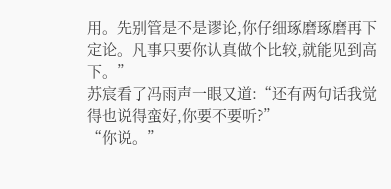用。先别管是不是谬论,你仔细琢磨琢磨再下定论。凡事只要你认真做个比较,就能见到高下。”
苏宸看了冯雨声一眼又道:“还有两句话我觉得也说得蛮好,你要不要听?”
“你说。”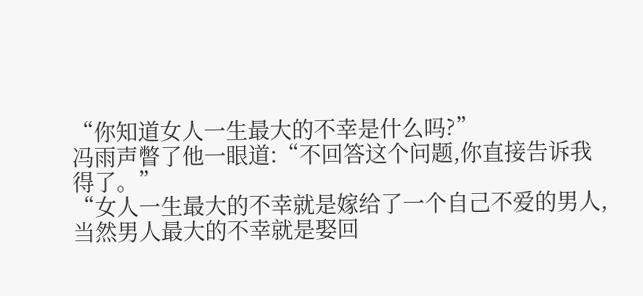“你知道女人一生最大的不幸是什么吗?”
冯雨声瞥了他一眼道:“不回答这个问题,你直接告诉我得了。”
“女人一生最大的不幸就是嫁给了一个自己不爱的男人,当然男人最大的不幸就是娶回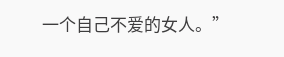一个自己不爱的女人。”